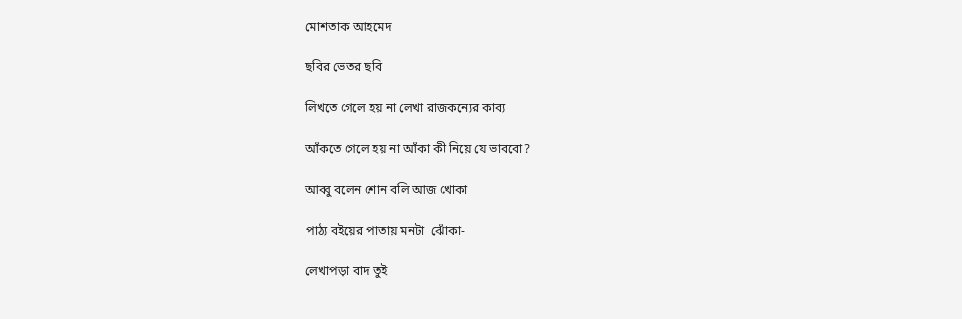মোশতাক আহমেদ

ছবির ভেতর ছবি

লিখতে গেলে হয় না লেখা রাজকন্যের কাব্য

আঁকতে গেলে হয় না আঁকা কী নিয়ে যে ভাববো?

আব্বু বলেন শোন বলি আজ খোকা

পাঠ্য বইয়ের পাতায় মনটা  ঝোঁকা-

লেখাপড়া বাদ তুই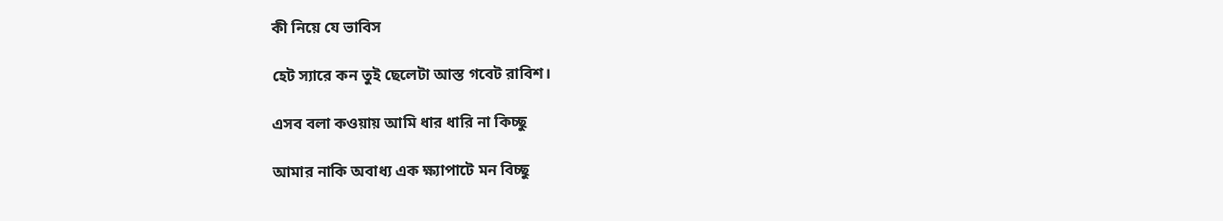কী নিয়ে যে ভাবিস

হেট স্যারে কন তুই ছেলেটা আস্ত গবেট রাবিশ।

এসব বলা কওয়ায় আমি ধার ধারি না কিচ্ছু

আমার নাকি অবাধ্য এক ক্ষ্যাপাটে মন বিচ্ছু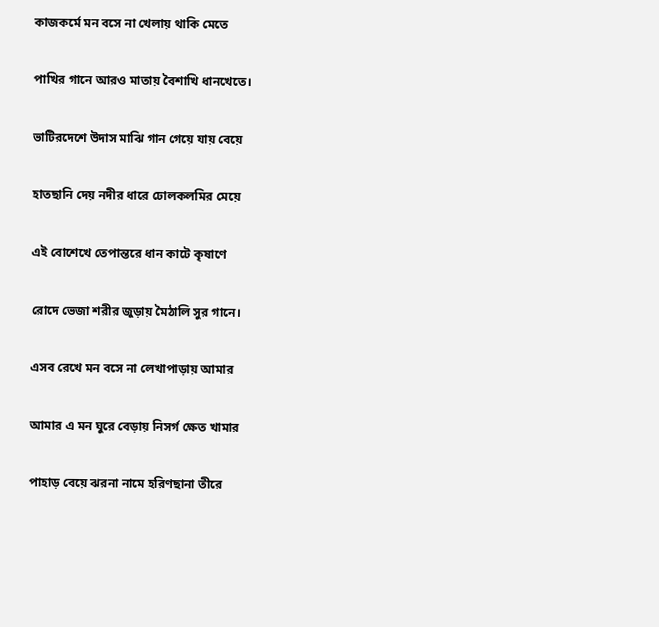কাজকর্মে মন বসে না খেলায় থাকি মেতে

পাখির গানে আরও মাতায় বৈশাখি ধানখেতে।

ভাটিরদেশে উদাস মাঝি গান গেয়ে যায় বেয়ে

হাতছানি দেয় নদীর ধারে ঢোলকলমির মেয়ে

এই বোশেখে তেপান্তরে ধান কাটে কৃষাণে

রোদে ভেজা শরীর জুড়ায় মৈঠালি সুর গানে।

এসব রেখে মন বসে না লেখাপাড়ায় আমার

আমার এ মন ঘুরে বেড়ায় নিসর্গ ক্ষেত খামার

পাহাড় বেয়ে ঝরনা নামে হরিণছানা তীরে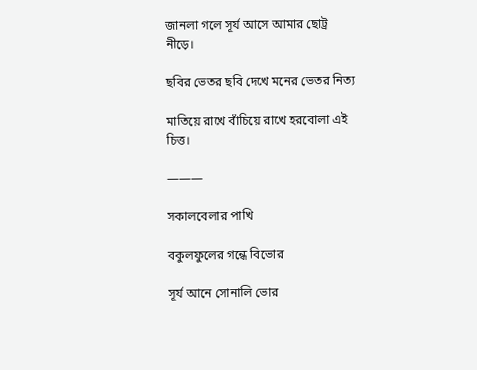জানলা গলে সূর্য আসে আমার ছোট্র নীড়ে।

ছবির ভেতর ছবি দেখে মনের ভেতর নিত্য

মাতিয়ে রাখে বাঁচিয়ে রাখে হরবোলা এই চিত্ত।

———

সকালবেলার পাখি

বকুলফুলের গন্ধে বিভোর

সূর্য আনে সোনালি ভোর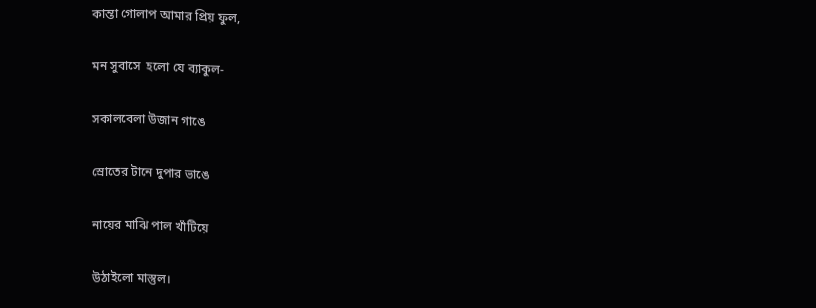কান্তা গোলাপ আমার প্রিয় ফুল,

মন সুবাসে  হলো যে ব্যাকুল-

সকালবেলা উজান গাঙে

স্রোতের টানে দুপার ভাঙে

নায়ের মাঝি পাল খাঁটিয়ে

উঠাইলো মাস্তুল।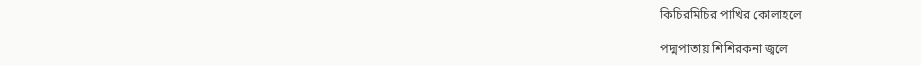কিচিরমিচির পাখির কোলাহলে

পদ্মপাতায় শিশিরকনা জ্বলে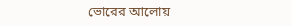ভোরের আলোয়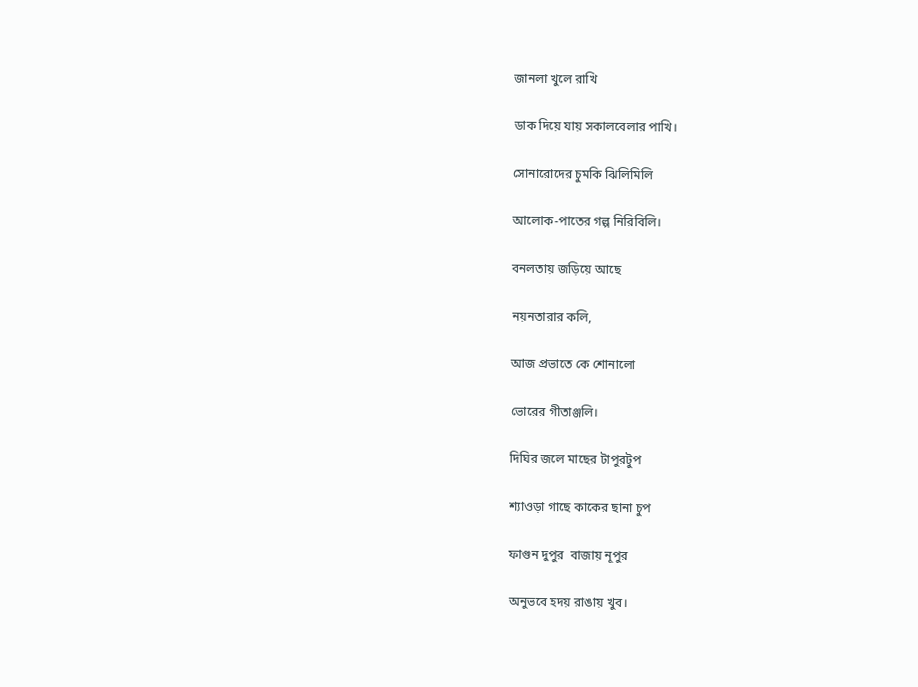জানলা খুলে রাখি

ডাক দিয়ে যায় সকালবেলার পাখি।

সোনারোদের চুমকি ঝিলিমিলি

আলোক-পাতের গল্প নিরিবিলি।

বনলতায় জড়িয়ে আছে

নয়নতারার কলি,

আজ প্রভাতে কে শোনালো

ভোরের গীতাঞ্জলি।

দিঘির জলে মাছের টাপুরটুপ

শ্যাওড়া গাছে কাকের ছানা চুপ

ফাগুন দুপুর  বাজায় নূপুর

অনুভবে হদয় রাঙায় খুব।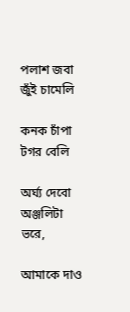পলাশ জবা জুঁই চামেলি

কনক চাঁপা টগর বেলি

অর্ঘ্য দেবো অঞ্জলিটা ভরে,

আমাকে দাও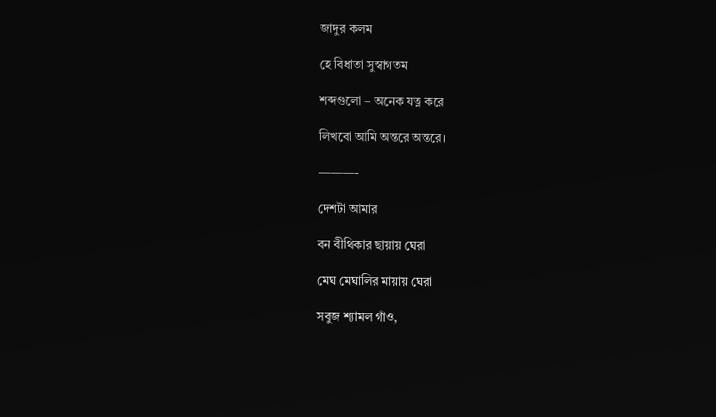জাদুর কলম

হে বিধাতা সুস্বাগতম

শব্দগুলো – অনেক যত্ন করে

লিখবো আমি অন্তরে অন্তরে।

———-

দেশটা আমার

বন বীথিকার ছায়ায় ঘেরা

মেঘ মেঘালির মায়ায় ঘেরা

সবুজ শ্যামল গাঁও,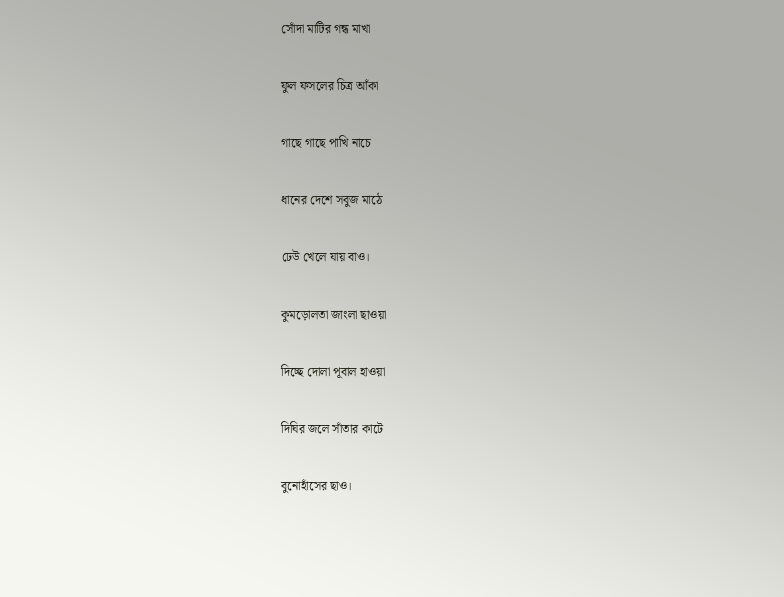সোঁদা মাটির গন্ধ মাখা

ফুল ফসলের চিত্র আঁকা

গাছে গাছে পাখি নাচে

ধানের দেশে সবুজ মাঠে

ঢেউ খেলে যায় বাও।

কুমড়োলতা জাংলা ছাওয়া

দিচ্ছে দোলা পূবাল হাওয়া

দিঘির জলে সাঁতার কাটে

বুনোহাঁসের ছাও।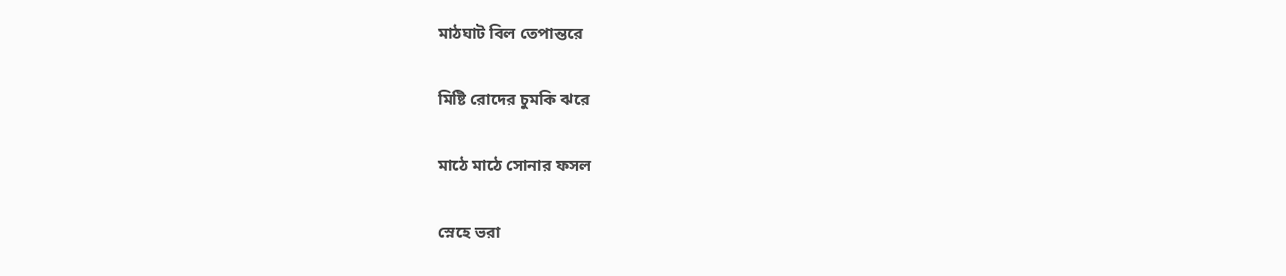মাঠঘাট বিল তেপান্তরে

মিষ্টি রোদের চুমকি ঝরে

মাঠে মাঠে সোনার ফসল

স্নেহে ভরা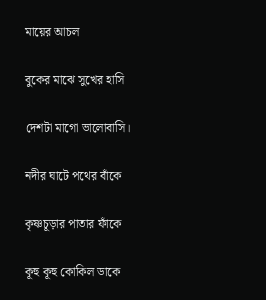মায়ের আচল

বুকের মাঝে সুখের হাসি

দেশটা মাগো ভালোবাসি।

নদীর ঘাটে পথের বাঁকে

কৃষ্ণচূড়ার পাতার ফাঁকে

কূহু কূহু কোকিল ডাকে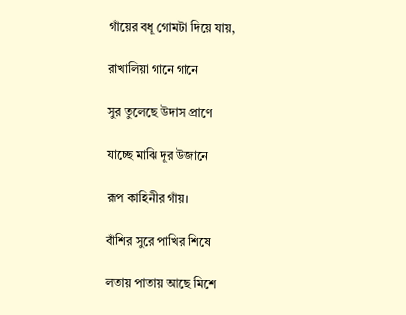গাঁয়ের বধূ গোমটা দিয়ে যায়,

রাখালিয়া গানে গানে

সুর তুলেছে উদাস প্রাণে

যাচ্ছে মাঝি দূর উজানে

রূপ কাহিনীর গাঁয়।

বাঁশির সুরে পাখির শিষে

লতায় পাতায় আছে মিশে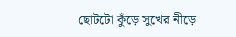ছোটটো কুঁড়ে সুখের নীড়ে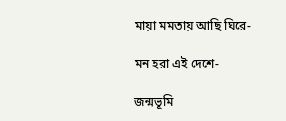মায়া মমতায় আছি ঘিরে-

মন হরা এই দেশে-

জন্মভূমি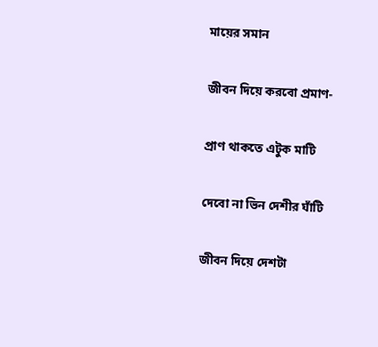মায়ের সমান

জীবন দিয়ে করবো প্রমাণ-

প্রাণ থাকতে এটুক মাটি

দেবো না ভিন দেশীর ঘাঁটি

জীবন দিয়ে দেশটা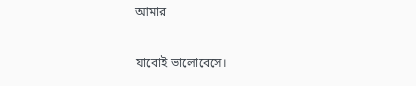আমার

যাবোই ভালোবেসে।